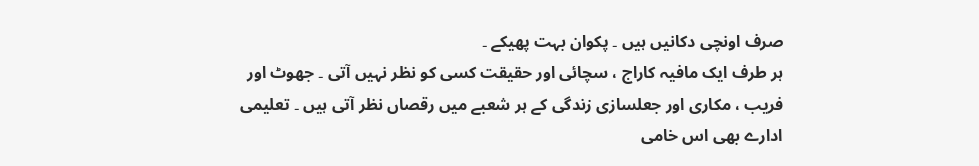صرف اونچی دکانیں ہیں ۔ پکوان بہت پھیکے ۔
ہر طرف ایک مافیہ کاراج ، سچائی اور حقیقت کسی کو نظر نہیں آتی ۔ جھوٹ اور
فریب ، مکاری اور جعلسازی زندگی کے ہر شعبے میں رقصاں نظر آتی ہیں ۔ تعلیمی
ادارے بھی اس خامی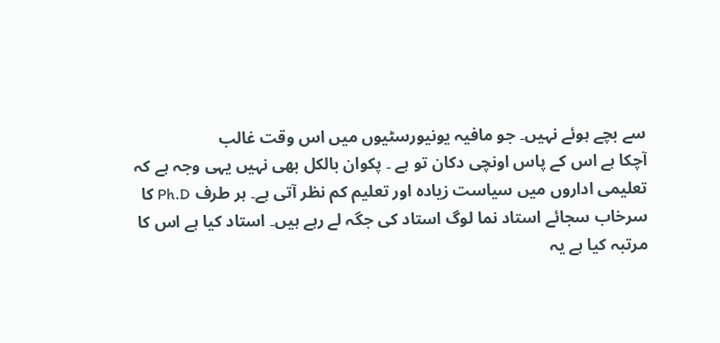سے بچے ہوئے نہیں۔ جو مافیہ یونیورسٹیوں میں اس وقت غالب
آچکا ہے اس کے پاس اونچی دکان تو ہے ۔ پکوان بالکل بھی نہیں یہی وجہ ہے کہ
تعلیمی اداروں میں سیاست زیادہ اور تعلیم کم نظر آتی ہے۔ ہر طرف Ph.D کا
سرخاب سجائے استاد نما لوگ استاد کی جگہ لے رہے ہیں۔ استاد کیا ہے اس کا
مرتبہ کیا ہے یہ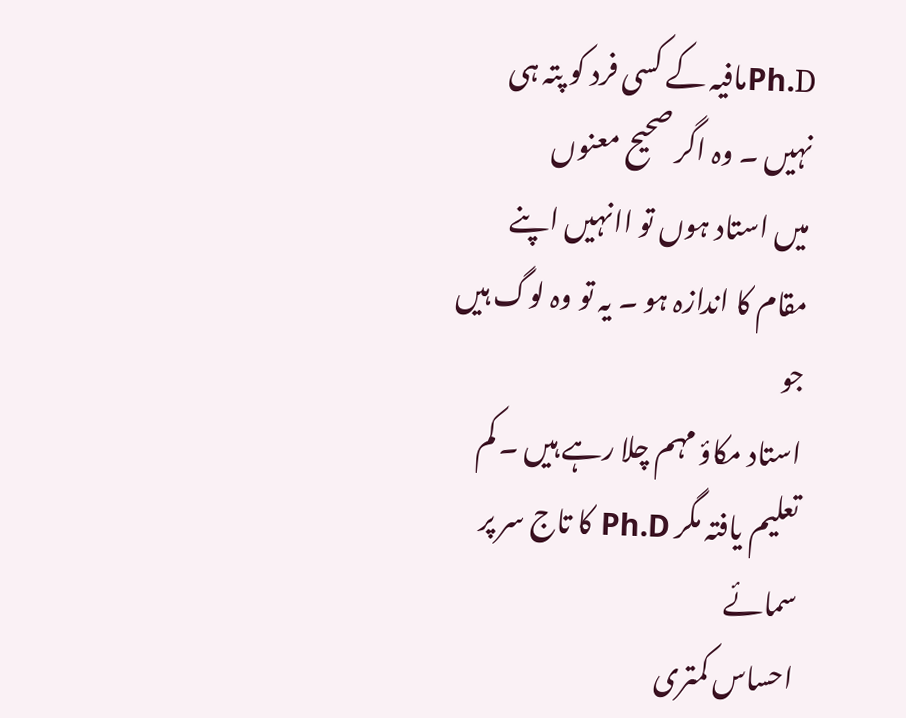Ph.Dمافیہ کے کسی فرد کو پتہ ہی نہیں ۔ وہ اگر صحیح معنوں
میں استاد ہوں تو اانہیں اپنے مقام کا اندازہ ہو ۔ یہ تو وہ لوگ ہیں جو
استاد مکاؤ مہم چلا رہے ہیں ۔ کم تعلیم یافتہ مگر Ph.D کا تاج سر پر سمائے
احساس کمتری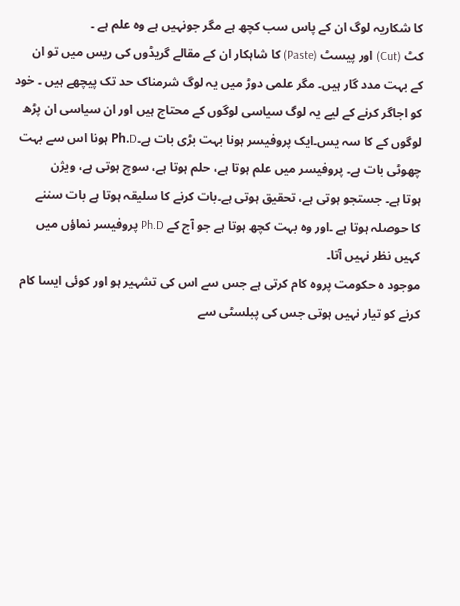کا شکاریہ لوگ ان کے پاس سب کچھ ہے مگر جونہیں ہے وہ علم ہے ۔
کٹ (Cut) اور پیسٹ (Paste) کا شاہکار ان کے مقالے گریڈوں کی ریس میں تو ان
کے بہت مدد گار ہیں۔ مگر علمی دوڑ میں یہ لوگ شرمناک حد تک پیچھے ہیں ۔ خود
کو اجاگر کرنے کے لیے یہ لوگ سیاسی لوگوں کے محتاج ہیں اور ان سیاسی ان پڑھ
لوگوں کے کا سہ یس۔ایک پروفیسر ہونا بہت بڑی بات ہے۔Ph.D ہونا اس سے بہت
چھوٹی بات ہے۔ پروفیسر میں علم ہوتا ہے، حلم ہوتا ہے، سوچ ہوتی ہے، ویژن
ہوتا ہے۔ جستجو ہوتی ہے، تحقیق ہوتی ہے۔بات کرنے کا سلیقہ ہوتا ہے بات سننے
کا حوصلہ ہوتا ہے ۔اور وہ بہت کچھ ہوتا ہے جو آج کے Ph.D پروفیسر نماؤں میں
کہیں نظر نہیں آتا۔
موجود ہ حکومت پروہ کام کرتی ہے جس سے اس کی تشہیر ہو اور کوئی ایسا کام
کرنے کو تیار نہیں ہوتی جس کی پبلسٹی سے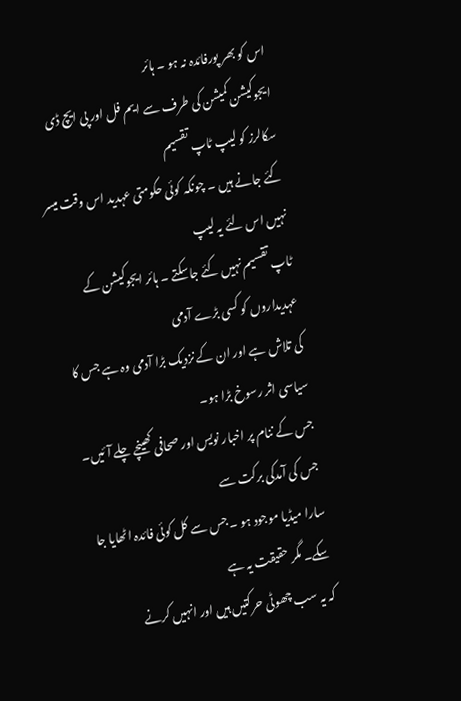اس کو بھر پورفائدہ نہ ہو ۔ ہائر
ایجوکیشن کمیشن کی طرف سے ایم فل اور پی ایچ ڈی سکالرز کو لیپ ٹاپ تقسیم
کئے جانے ہیں ۔ چونکہ کوئی حکومتی عہدید اس وقت میسر نہیں اس لئے یہ لیپ
ٹاپ تقسیم نہیں کئے جاسکتے ۔ ہائر ایجوکیشن کے عہدیداروں کو کسی بڑے آدمی
کی تلاش ہے اور ان کے نزدیک بڑا آدمی وہ ہے جس کا سیاسی اثر رسوخ بڑا ہو۔
جس کے ننام پر اخبار نویس اور صحافی کھینچے چلے آئیں۔ جس کی آمدکی برکت سے
سارا میڈیا موجود ہو ۔ جس سے کل کوئی فائدہ اٹھایا جا سکے۔ مگر حقیقت یہ ہے
کہ یہ سب چھوٹی حرکتیں ہیں اور انہیں کرنے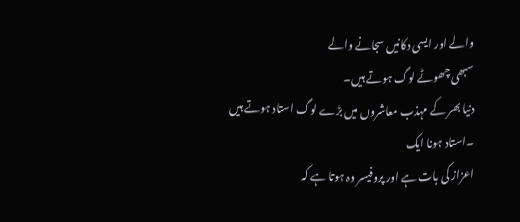والے اور ایسی دکانیں سجانے والے
سبھی چھوٹے لوگ ہوتے ہیں۔
دنیا بھر کے مہذب معاشروں میں بڑے لوگ استاد ہوتے ہیں ۔استاد ہونا ایک
اعزاز کی بات ہے اور پروفیسر وہ ہوتا ہے کہ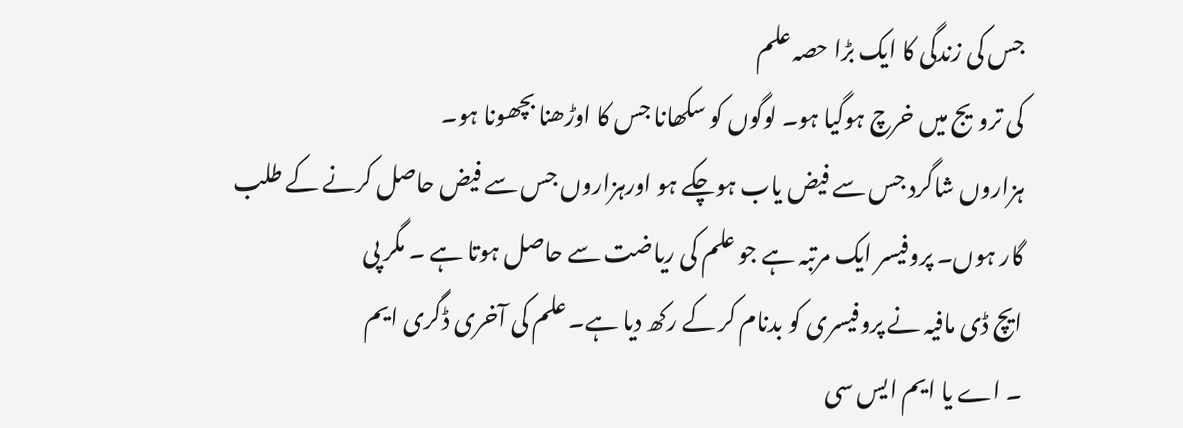جس کی زندگی کا ایک بڑا حصہ علم
کی ترویج میں خرچ ہوگیا ہو۔ لوگوں کو سکھانا جس کا اوڑھنا بچھونا ہو۔
ہزاروں شاگرد جس سے فیض یاب ہوچکے ہو اورہزاروں جس سے فیض حاصل کرنے کے طلب
گار ہوں۔ پروفیسر ایک مرتبہ ہے جو علم کی ریاضت سے حاصل ہوتا ہے ۔ مگر پی
ایچ ڈی مافیہ نے پروفیسری کو بدنام کر کے رکھ دیا ہے۔ علم کی آخری ڈگری ایم
۔ اے یا ایم ایس سی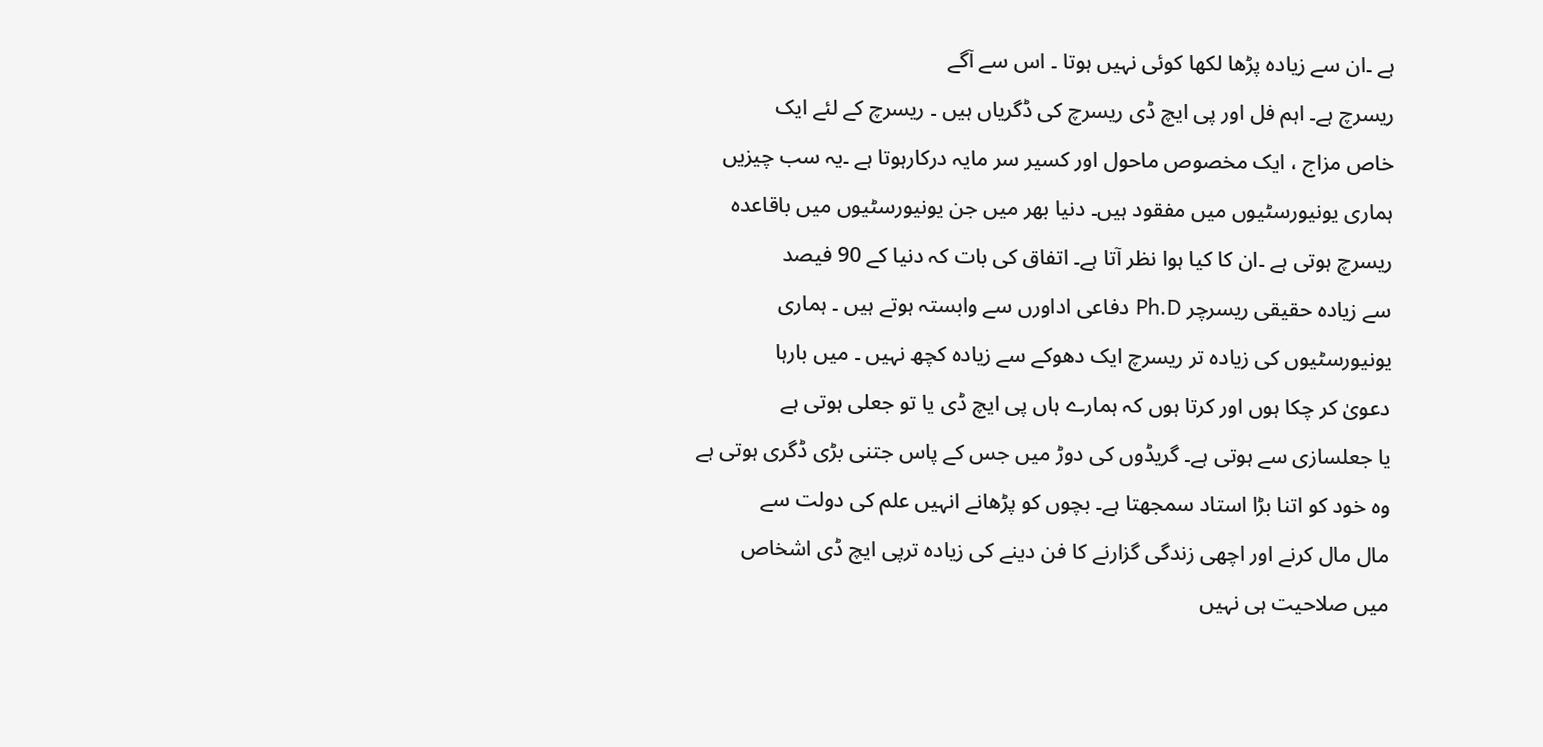ہے ۔ان سے زیادہ پڑھا لکھا کوئی نہیں ہوتا ۔ اس سے آگے
ریسرچ ہے۔ اہم فل اور پی ایچ ڈی ریسرچ کی ڈگریاں ہیں ۔ ریسرچ کے لئے ایک
خاص مزاج ، ایک مخصوص ماحول اور کسیر سر مایہ درکارہوتا ہے ۔یہ سب چیزیں
ہماری یونیورسٹیوں میں مفقود ہیں۔ دنیا بھر میں جن یونیورسٹیوں میں باقاعدہ
ریسرچ ہوتی ہے ۔ان کا کیا ہوا نظر آتا ہے۔ اتفاق کی بات کہ دنیا کے 90 فیصد
سے زیادہ حقیقی ریسرچر Ph.D دفاعی اداورں سے وابستہ ہوتے ہیں ۔ ہماری
یونیورسٹیوں کی زیادہ تر ریسرچ ایک دھوکے سے زیادہ کچھ نہیں ۔ میں بارہا
دعویٰ کر چکا ہوں اور کرتا ہوں کہ ہمارے ہاں پی ایچ ڈی یا تو جعلی ہوتی ہے
یا جعلسازی سے ہوتی ہے۔ گریڈوں کی دوڑ میں جس کے پاس جتنی بڑی ڈگری ہوتی ہے
وہ خود کو اتنا بڑا استاد سمجھتا ہے۔ بچوں کو پڑھانے انہیں علم کی دولت سے
مال مال کرنے اور اچھی زندگی گزارنے کا فن دینے کی زیادہ ترپی ایچ ڈی اشخاص
میں صلاحیت ہی نہیں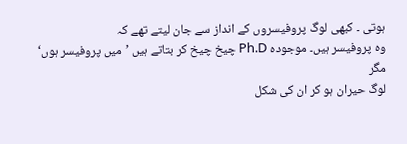ہوتی ۔ کبھی لوگ پروفیسروں کے انداز سے جان لیتے تھے کہ
وہ پروفیسر ہیں۔ موجودہ Ph.D چیخ چیخ کر بتاتے ہیں ’میں پروفیسر ہوں‘ مگر
لوگ حیران ہو کر ان کی شکل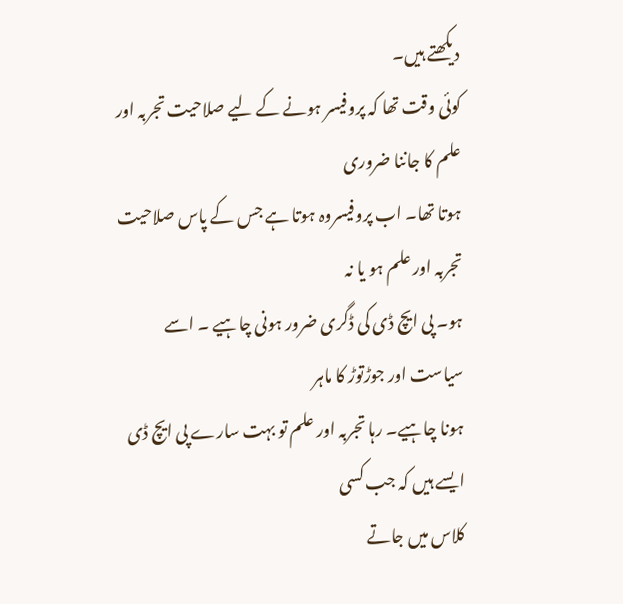دیکھتے ہیں۔
کوئی وقت تھا کہ پروفیسر ہونے کے لیے صلاحیت تجربہ اور علم کا جاننا ضروری
ہوتا تھا۔ اب پروفیسروہ ہوتا ہے جس کے پاس صلاحیت تجربہ اور علم ہو یا نہ
ہو۔ پی ایچ ڈی کی ڈگری ضرور ہونی چاہیے ۔ اسے سیاست اور جوڑتوڑ کا ماہر
ہونا چاہیے۔ رہا تجربہ اور علم تو بہت سارے پی ایچ ڈی ایسے ہیں کہ جب کسی
کلاس میں جاتے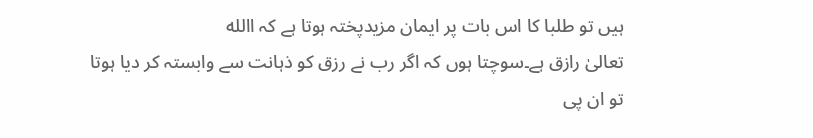ہیں تو طلبا کا اس بات پر ایمان مزیدپختہ ہوتا ہے کہ االله
تعالیٰ رازق ہے۔سوچتا ہوں کہ اگر رب نے رزق کو ذہانت سے وابستہ کر دیا ہوتا
تو ان پی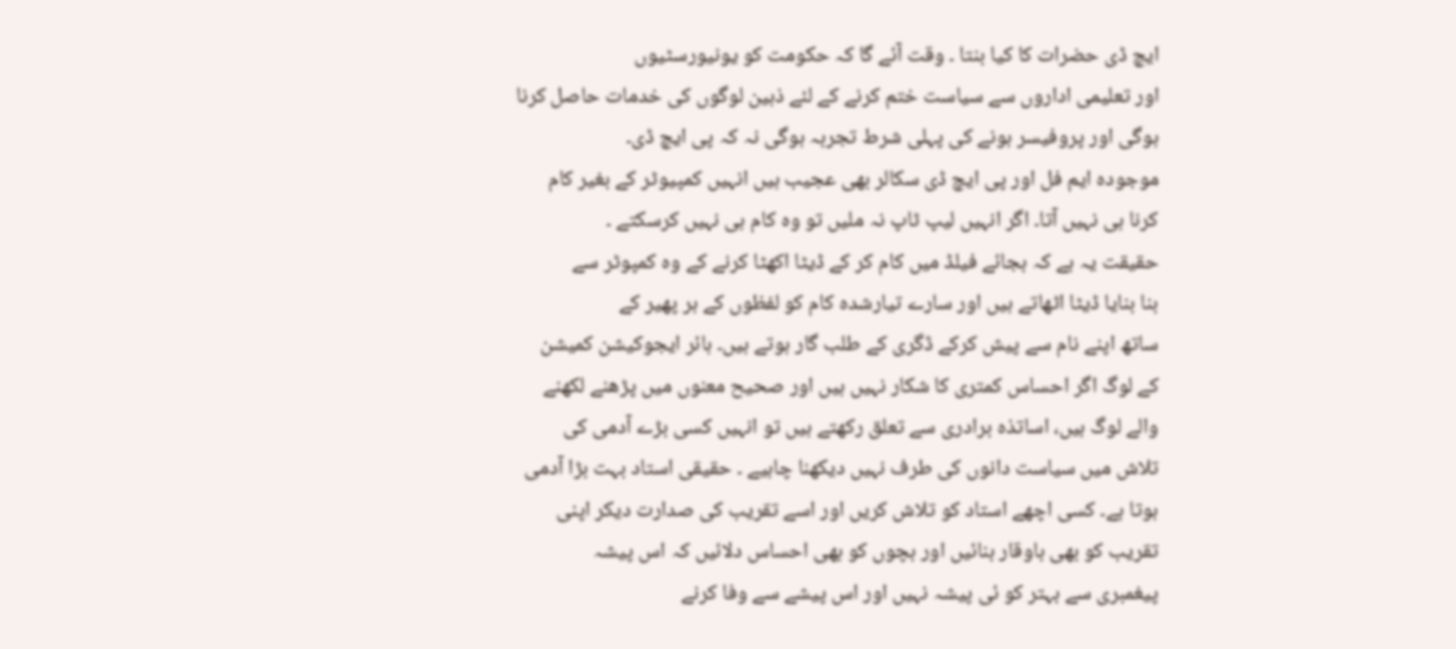ایچ ڈی حضرات کا کیا بنتا ۔ وقت آئے گا کہ حکومت کو یونیورسٹیوں
اور تعلیمی اداروں سے سیاست ختم کرنے کے لئے ذہین لوگوں کی خدمات حاصل کرنا
ہوگی اور پروفیسر ہونے کی پہلی شرط تجربہ ہوگی نہ کہ پی ایچ ڈی۔
موجودہ ایم فل اور پی ایچ ڈی سکالر بھی عجیب ہیں انہیں کمپیوٹر کے بغیر کام
کرنا ہی نہیں آتا۔ اگر انہیں لیپ ٹاپ نہ ملیں تو وہ کام ہی نہیں کرسکتے ۔
حقیقت یہ ہے کہ بجائے فیلڈ میں کام کر کے ڈیٹا اکھٹا کرنے کے وہ کمپوٹر سے
بنا بنایا ڈیٹا اٹھاتے ہیں اور سارے تیارشدہ کام کو لفظوں کے ہر پھیر کے
ساتھ اپنے نام سے پیش کرکے ڈگری کے طلب گار ہوتے ہیں۔ ہائر ایجوکیشن کمیشن
کے لوگ اگر احساس کمتری کا شکار نہیں ہیں اور صحیح معنوں میں پڑھنے لکھنے
والے لوگ ہیں، اساتذہ برادری سے تعلق رکھتے ہیں تو انہیں کسی بڑے آدمی کی
تلاش میں سیاست دانوں کی طرف نہیں دیکھنا چاہیے ۔ حقیقی استاد بہت بڑا آدمی
ہوتا ہے۔ کسی اچھے استاد کو تلاش کریں اور اسے تقریب کی صدارت دیکر اپنی
تقریب کو بھی باوقار بنائیں اور بچوں کو بھی احساس دلائیں کہ اس پیشہ
پیغمبری سے بہتر کو ئی پیشہ نہیں اور اس پیشے سے وفا کرنے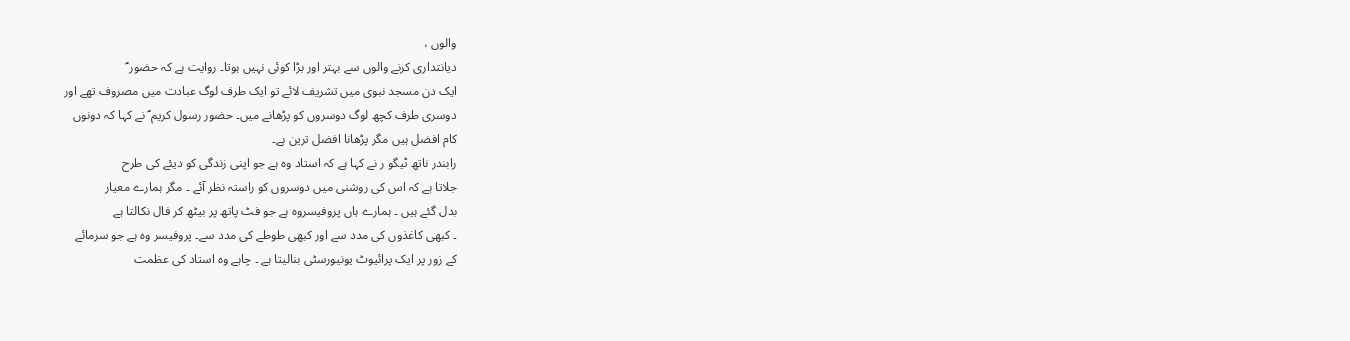والوں ،
دیانتداری کرنے والوں سے بہتر اور بڑا کوئی نہیں ہوتا۔ روایت ہے کہ حضور ؐ
ایک دن مسجد نبوی میں تشریف لائے تو ایک طرف لوگ عبادت میں مصروف تھے اور
دوسری طرف کچھ لوگ دوسروں کو پڑھانے میں۔ حضور رسول کریم ؐ نے کہا کہ دونوں
کام افضل ہیں مگر پڑھانا افضل ترین ہے۔
رابندر ناتھ ٹیگو ر نے کہا ہے کہ استاد وہ ہے جو اپنی زندگی کو دیئے کی طرح
جلاتا ہے کہ اس کی روشنی میں دوسروں کو راستہ نظر آئے ۔ مگر ہمارے معیار
بدل گئے ہیں ۔ ہمارے ہاں پروفیسروہ ہے جو فٹ پاتھ پر بیٹھ کر فال نکالتا ہے
۔ کبھی کاغذوں کی مدد سے اور کبھی طوطے کی مدد سے۔ پروفیسر وہ ہے جو سرمائے
کے زور پر ایک پرائیوٹ یونیورسٹی بنالیتا ہے ۔ چاہے وہ استاد کی عظمت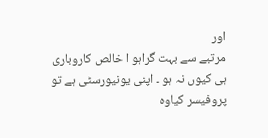اور
مرتبے سے بہت گراہو ا خالص کاروباری ہی کیوں نہ ہو ۔ اپنی یونیورسٹی ہے تو
پروفیسر کیاوہ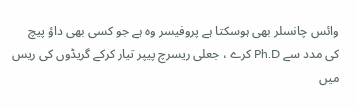وائس چانسلر بھی ہوسکتا ہے پروفیسر وہ ہے جو کسی بھی داؤ پیچ
کی مدد سے Ph.D کرے ، جعلی ریسرچ پیپر تیار کرکے گریڈوں کی ریس میں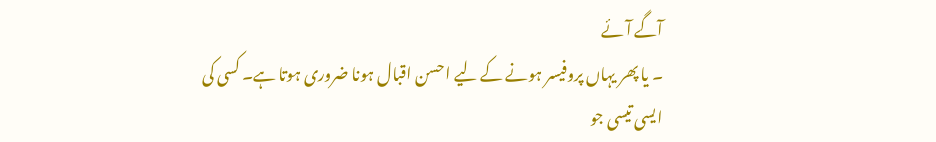آگے آئے
۔ یا پھر یہاں پروفیسر ہونے کے لیے احسن اقبال ہونا ضروری ہوتا ہے۔ کسی کی
ایسی تیسی جو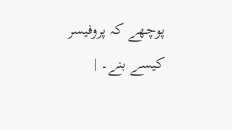پوچھے کہ پروفیسر کیسے بنے۔ |